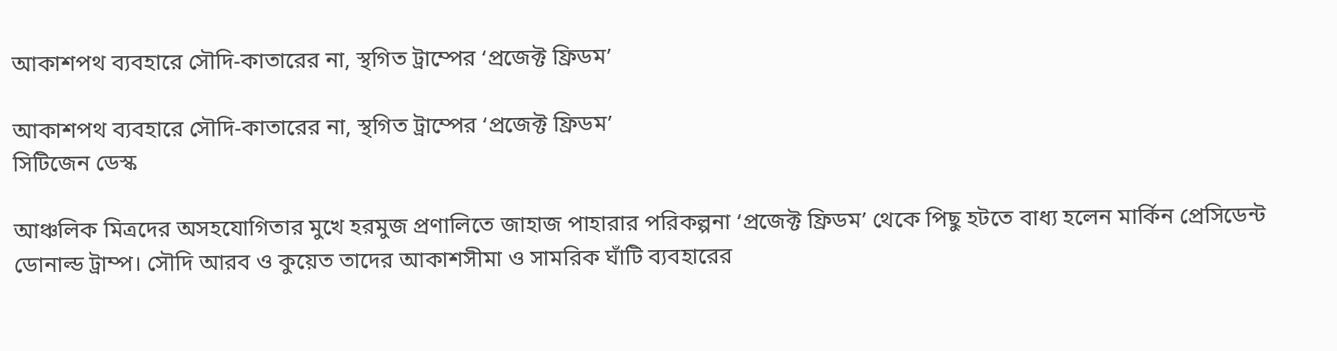আকাশপথ ব্যবহারে সৌদি-কাতারের না, স্থগিত ট্রাম্পের ‘প্রজেক্ট ফ্রিডম’

আকাশপথ ব্যবহারে সৌদি-কাতারের না, স্থগিত ট্রাম্পের ‘প্রজেক্ট ফ্রিডম’
সিটিজেন ডেস্ক

আঞ্চলিক মিত্রদের অসহযোগিতার মুখে হরমুজ প্রণালিতে জাহাজ পাহারার পরিকল্পনা ‘প্রজেক্ট ফ্রিডম’ থেকে পিছু হটতে বাধ্য হলেন মার্কিন প্রেসিডেন্ট ডোনাল্ড ট্রাম্প। সৌদি আরব ও কুয়েত তাদের আকাশসীমা ও সামরিক ঘাঁটি ব্যবহারের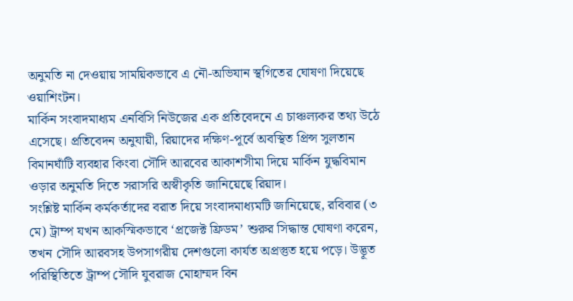অনুমতি না দেওয়ায় সাময়িকভাবে এ নৌ-অভিযান স্থগিতের ঘোষণা দিয়েছে ওয়াশিংটন।
মার্কিন সংবাদমাধ্যম এনবিসি নিউজের এক প্রতিবেদনে এ চাঞ্চল্যকর তথ্য উঠে এসেছে। প্রতিবেদন অনুযায়ী, রিয়াদের দক্ষিণ-পূর্বে অবস্থিত প্রিন্স সুলতান বিমানঘাঁটি ব্যবহার কিংবা সৌদি আরবের আকাশসীমা দিয়ে মার্কিন যুদ্ধবিমান ওড়ার অনুমতি দিতে সরাসরি অস্বীকৃতি জানিয়েছে রিয়াদ।
সংশ্লিষ্ট মার্কিন কর্মকর্তাদের বরাত দিয়ে সংবাদমাধ্যমটি জানিয়েছে, রবিবার (৩ মে) ট্রাম্প যখন আকস্মিকভাবে ‘প্রজেক্ট ফ্রিডম’ শুরুর সিদ্ধান্ত ঘোষণা করেন, তখন সৌদি আরবসহ উপসাগরীয় দেশগুলো কার্যত অপ্রস্তুত হয়ে পড়ে। উদ্ভূত পরিস্থিতিতে ট্রাম্প সৌদি যুবরাজ মোহাম্মদ বিন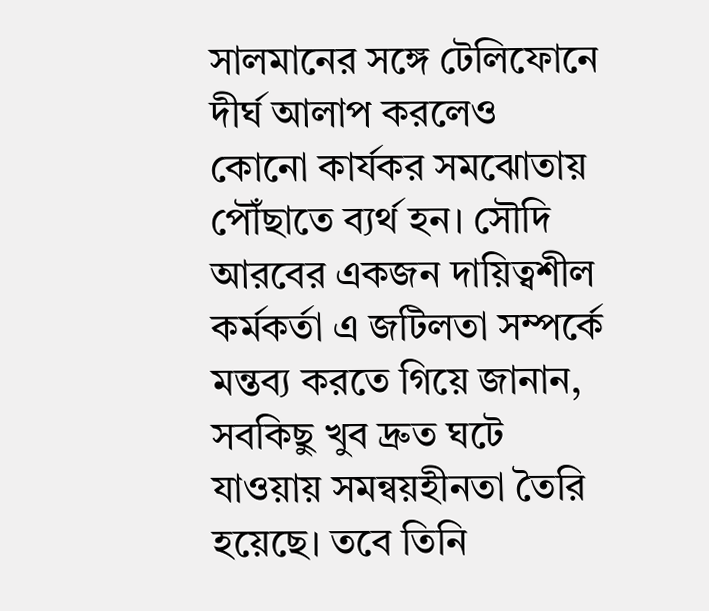সালমানের সঙ্গে টেলিফোনে দীর্ঘ আলাপ করলেও কোনো কার্যকর সমঝোতায় পৌঁছাতে ব্যর্থ হন। সৌদি আরবের একজন দায়িত্বশীল কর্মকর্তা এ জটিলতা সম্পর্কে মন্তব্য করতে গিয়ে জানান, সবকিছু খুব দ্রুত ঘটে যাওয়ায় সমন্বয়হীনতা তৈরি হয়েছে। তবে তিনি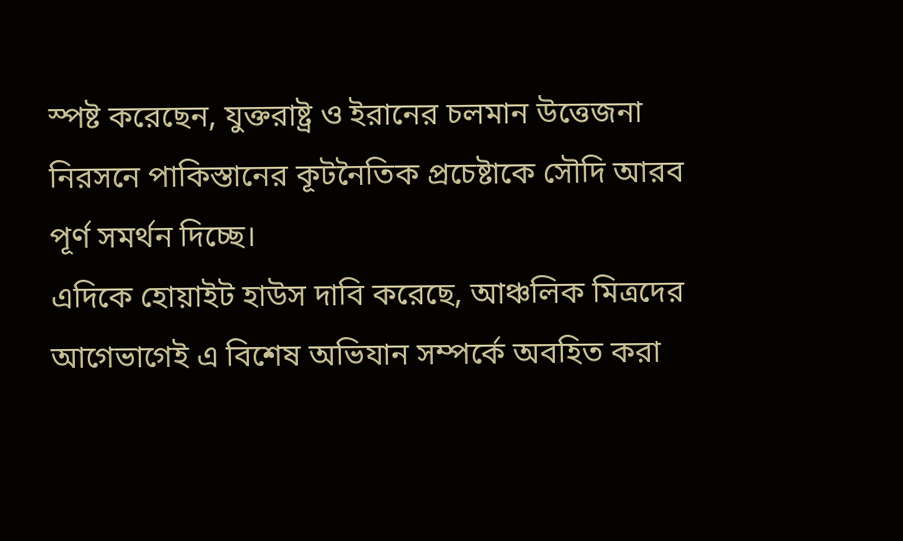স্পষ্ট করেছেন, যুক্তরাষ্ট্র ও ইরানের চলমান উত্তেজনা নিরসনে পাকিস্তানের কূটনৈতিক প্রচেষ্টাকে সৌদি আরব পূর্ণ সমর্থন দিচ্ছে।
এদিকে হোয়াইট হাউস দাবি করেছে, আঞ্চলিক মিত্রদের আগেভাগেই এ বিশেষ অভিযান সম্পর্কে অবহিত করা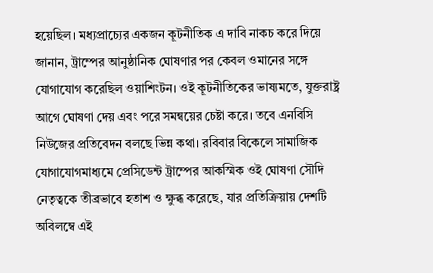হয়েছিল। মধ্যপ্রাচ্যের একজন কূটনীতিক এ দাবি নাকচ করে দিয়ে জানান, ট্রাম্পের আনুষ্ঠানিক ঘোষণার পর কেবল ওমানের সঙ্গে যোগাযোগ করেছিল ওয়াশিংটন। ওই কূটনীতিকের ভাষ্যমতে, যুক্তরাষ্ট্র আগে ঘোষণা দেয় এবং পরে সমন্বয়ের চেষ্টা করে। তবে এনবিসি নিউজের প্রতিবেদন বলছে ভিন্ন কথা। রবিবার বিকেলে সামাজিক যোগাযোগমাধ্যমে প্রেসিডেন্ট ট্রাম্পের আকস্মিক ওই ঘোষণা সৌদি নেতৃত্বকে তীব্রভাবে হতাশ ও ক্ষুব্ধ করেছে, যার প্রতিক্রিয়ায় দেশটি অবিলম্বে এই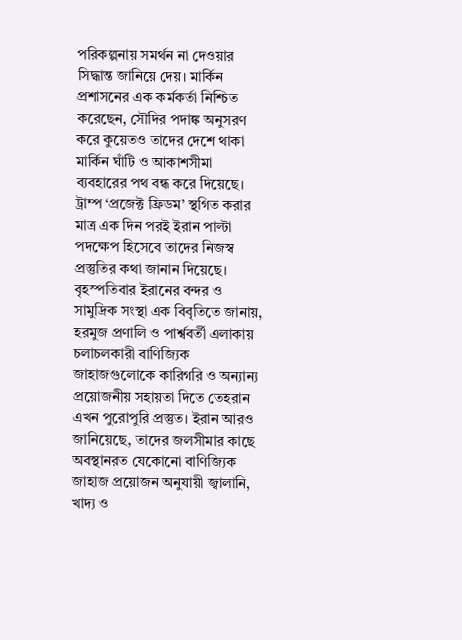পরিকল্পনায় সমর্থন না দেওয়ার সিদ্ধান্ত জানিয়ে দেয়। মার্কিন প্রশাসনের এক কর্মকর্তা নিশ্চিত করেছেন, সৌদির পদাঙ্ক অনুসরণ করে কুয়েতও তাদের দেশে থাকা মার্কিন ঘাঁটি ও আকাশসীমা ব্যবহারের পথ বন্ধ করে দিয়েছে।
ট্রাম্প ‘প্রজেক্ট ফ্রিডম’ স্থগিত করার মাত্র এক দিন পরই ইরান পাল্টা পদক্ষেপ হিসেবে তাদের নিজস্ব প্রস্তুতির কথা জানান দিয়েছে। বৃহস্পতিবার ইরানের বন্দর ও সামুদ্রিক সংস্থা এক বিবৃতিতে জানায়, হরমুজ প্রণালি ও পার্শ্ববর্তী এলাকায় চলাচলকারী বাণিজ্যিক জাহাজগুলোকে কারিগরি ও অন্যান্য প্রয়োজনীয় সহায়তা দিতে তেহরান এখন পুরোপুরি প্রস্তুত। ইরান আরও জানিয়েছে, তাদের জলসীমার কাছে অবস্থানরত যেকোনো বাণিজ্যিক জাহাজ প্রয়োজন অনুযায়ী জ্বালানি, খাদ্য ও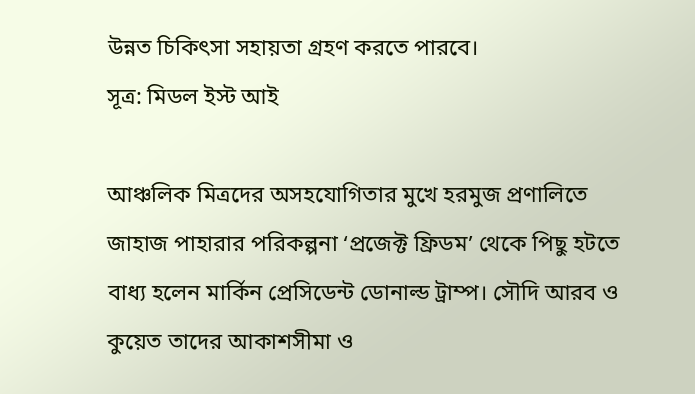উন্নত চিকিৎসা সহায়তা গ্রহণ করতে পারবে।
সূত্র: মিডল ইস্ট আই

আঞ্চলিক মিত্রদের অসহযোগিতার মুখে হরমুজ প্রণালিতে জাহাজ পাহারার পরিকল্পনা ‘প্রজেক্ট ফ্রিডম’ থেকে পিছু হটতে বাধ্য হলেন মার্কিন প্রেসিডেন্ট ডোনাল্ড ট্রাম্প। সৌদি আরব ও কুয়েত তাদের আকাশসীমা ও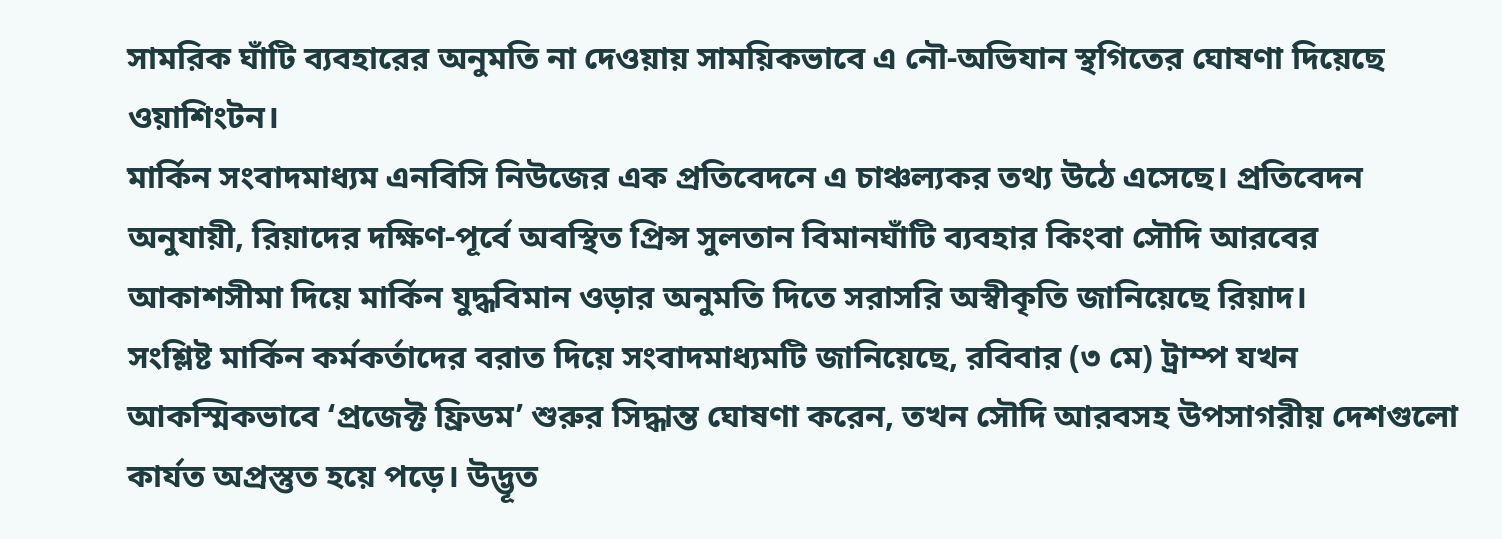সামরিক ঘাঁটি ব্যবহারের অনুমতি না দেওয়ায় সাময়িকভাবে এ নৌ-অভিযান স্থগিতের ঘোষণা দিয়েছে ওয়াশিংটন।
মার্কিন সংবাদমাধ্যম এনবিসি নিউজের এক প্রতিবেদনে এ চাঞ্চল্যকর তথ্য উঠে এসেছে। প্রতিবেদন অনুযায়ী, রিয়াদের দক্ষিণ-পূর্বে অবস্থিত প্রিন্স সুলতান বিমানঘাঁটি ব্যবহার কিংবা সৌদি আরবের আকাশসীমা দিয়ে মার্কিন যুদ্ধবিমান ওড়ার অনুমতি দিতে সরাসরি অস্বীকৃতি জানিয়েছে রিয়াদ।
সংশ্লিষ্ট মার্কিন কর্মকর্তাদের বরাত দিয়ে সংবাদমাধ্যমটি জানিয়েছে, রবিবার (৩ মে) ট্রাম্প যখন আকস্মিকভাবে ‘প্রজেক্ট ফ্রিডম’ শুরুর সিদ্ধান্ত ঘোষণা করেন, তখন সৌদি আরবসহ উপসাগরীয় দেশগুলো কার্যত অপ্রস্তুত হয়ে পড়ে। উদ্ভূত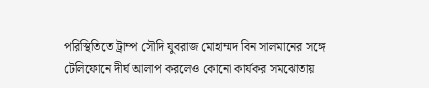পরিস্থিতিতে ট্রাম্প সৌদি যুবরাজ মোহাম্মদ বিন সালমানের সঙ্গে টেলিফোনে দীর্ঘ আলাপ করলেও কোনো কার্যকর সমঝোতায়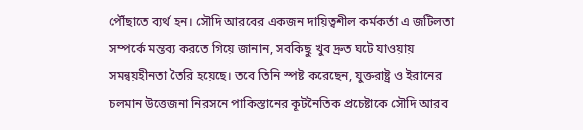পৌঁছাতে ব্যর্থ হন। সৌদি আরবের একজন দায়িত্বশীল কর্মকর্তা এ জটিলতা সম্পর্কে মন্তব্য করতে গিয়ে জানান, সবকিছু খুব দ্রুত ঘটে যাওয়ায় সমন্বয়হীনতা তৈরি হয়েছে। তবে তিনি স্পষ্ট করেছেন, যুক্তরাষ্ট্র ও ইরানের চলমান উত্তেজনা নিরসনে পাকিস্তানের কূটনৈতিক প্রচেষ্টাকে সৌদি আরব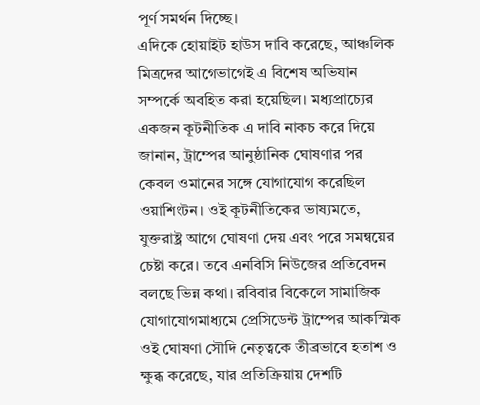পূর্ণ সমর্থন দিচ্ছে।
এদিকে হোয়াইট হাউস দাবি করেছে, আঞ্চলিক মিত্রদের আগেভাগেই এ বিশেষ অভিযান সম্পর্কে অবহিত করা হয়েছিল। মধ্যপ্রাচ্যের একজন কূটনীতিক এ দাবি নাকচ করে দিয়ে জানান, ট্রাম্পের আনুষ্ঠানিক ঘোষণার পর কেবল ওমানের সঙ্গে যোগাযোগ করেছিল ওয়াশিংটন। ওই কূটনীতিকের ভাষ্যমতে, যুক্তরাষ্ট্র আগে ঘোষণা দেয় এবং পরে সমন্বয়ের চেষ্টা করে। তবে এনবিসি নিউজের প্রতিবেদন বলছে ভিন্ন কথা। রবিবার বিকেলে সামাজিক যোগাযোগমাধ্যমে প্রেসিডেন্ট ট্রাম্পের আকস্মিক ওই ঘোষণা সৌদি নেতৃত্বকে তীব্রভাবে হতাশ ও ক্ষুব্ধ করেছে, যার প্রতিক্রিয়ায় দেশটি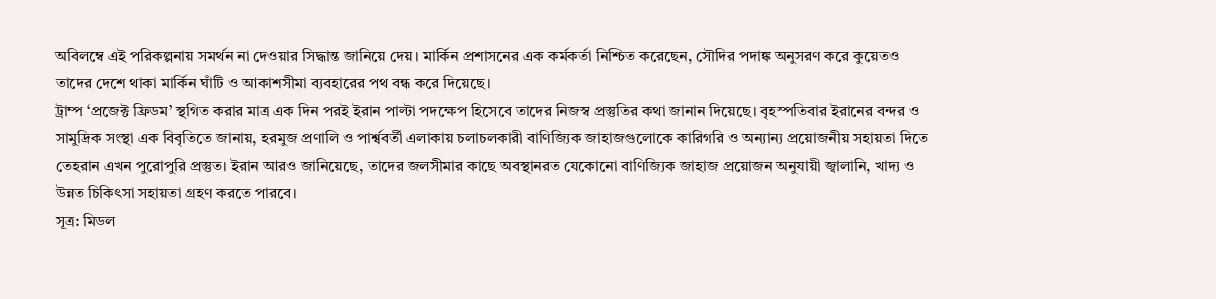অবিলম্বে এই পরিকল্পনায় সমর্থন না দেওয়ার সিদ্ধান্ত জানিয়ে দেয়। মার্কিন প্রশাসনের এক কর্মকর্তা নিশ্চিত করেছেন, সৌদির পদাঙ্ক অনুসরণ করে কুয়েতও তাদের দেশে থাকা মার্কিন ঘাঁটি ও আকাশসীমা ব্যবহারের পথ বন্ধ করে দিয়েছে।
ট্রাম্প ‘প্রজেক্ট ফ্রিডম’ স্থগিত করার মাত্র এক দিন পরই ইরান পাল্টা পদক্ষেপ হিসেবে তাদের নিজস্ব প্রস্তুতির কথা জানান দিয়েছে। বৃহস্পতিবার ইরানের বন্দর ও সামুদ্রিক সংস্থা এক বিবৃতিতে জানায়, হরমুজ প্রণালি ও পার্শ্ববর্তী এলাকায় চলাচলকারী বাণিজ্যিক জাহাজগুলোকে কারিগরি ও অন্যান্য প্রয়োজনীয় সহায়তা দিতে তেহরান এখন পুরোপুরি প্রস্তুত। ইরান আরও জানিয়েছে, তাদের জলসীমার কাছে অবস্থানরত যেকোনো বাণিজ্যিক জাহাজ প্রয়োজন অনুযায়ী জ্বালানি, খাদ্য ও উন্নত চিকিৎসা সহায়তা গ্রহণ করতে পারবে।
সূত্র: মিডল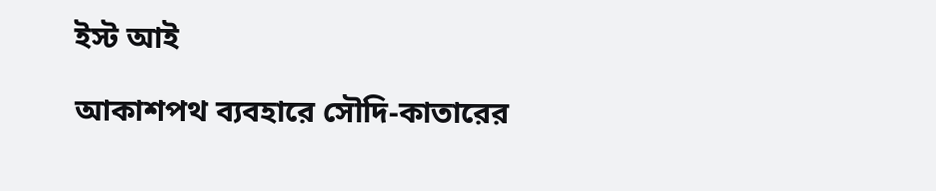ইস্ট আই

আকাশপথ ব্যবহারে সৌদি-কাতারের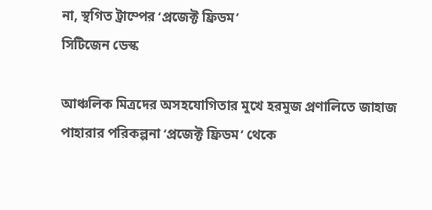না, স্থগিত ট্রাম্পের ‘প্রজেক্ট ফ্রিডম’
সিটিজেন ডেস্ক

আঞ্চলিক মিত্রদের অসহযোগিতার মুখে হরমুজ প্রণালিতে জাহাজ পাহারার পরিকল্পনা ‘প্রজেক্ট ফ্রিডম’ থেকে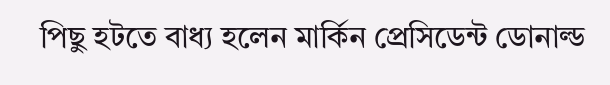পিছু হটতে বাধ্য হলেন মার্কিন প্রেসিডেন্ট ডোনাল্ড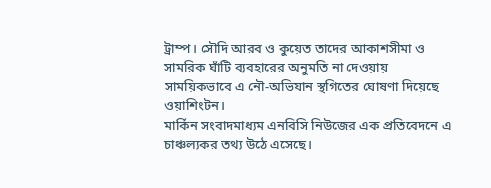ট্রাম্প। সৌদি আরব ও কুয়েত তাদের আকাশসীমা ও সামরিক ঘাঁটি ব্যবহারের অনুমতি না দেওয়ায় সাময়িকভাবে এ নৌ-অভিযান স্থগিতের ঘোষণা দিয়েছে ওয়াশিংটন।
মার্কিন সংবাদমাধ্যম এনবিসি নিউজের এক প্রতিবেদনে এ চাঞ্চল্যকর তথ্য উঠে এসেছে।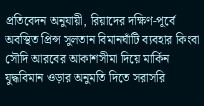প্রতিবেদন অনুযায়ী, রিয়াদের দক্ষিণ-পূর্বে অবস্থিত প্রিন্স সুলতান বিমানঘাঁটি ব্যবহার কিংবা সৌদি আরবের আকাশসীমা দিয়ে মার্কিন যুদ্ধবিমান ওড়ার অনুমতি দিতে সরাসরি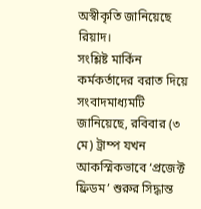অস্বীকৃতি জানিয়েছে রিয়াদ।
সংশ্লিষ্ট মার্কিন কর্মকর্তাদের বরাত দিয়ে সংবাদমাধ্যমটি জানিয়েছে, রবিবার (৩ মে) ট্রাম্প যখন আকস্মিকভাবে ‘প্রজেক্ট ফ্রিডম’ শুরুর সিদ্ধান্ত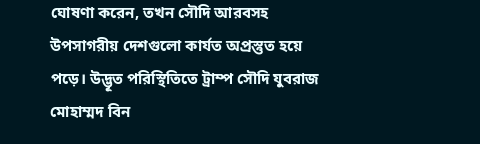ঘোষণা করেন, তখন সৌদি আরবসহ উপসাগরীয় দেশগুলো কার্যত অপ্রস্তুত হয়ে পড়ে। উদ্ভূত পরিস্থিতিতে ট্রাম্প সৌদি যুবরাজ মোহাম্মদ বিন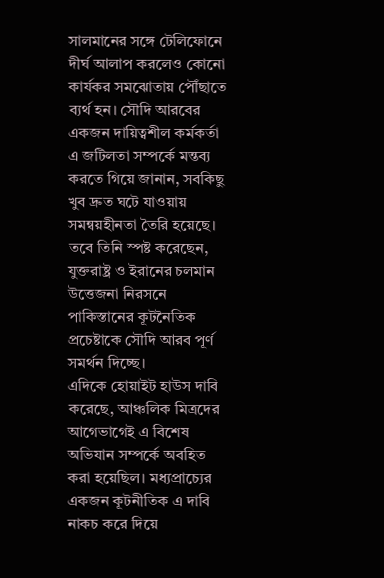সালমানের সঙ্গে টেলিফোনে দীর্ঘ আলাপ করলেও কোনো কার্যকর সমঝোতায় পৌঁছাতে ব্যর্থ হন। সৌদি আরবের একজন দায়িত্বশীল কর্মকর্তা এ জটিলতা সম্পর্কে মন্তব্য করতে গিয়ে জানান, সবকিছু খুব দ্রুত ঘটে যাওয়ায় সমন্বয়হীনতা তৈরি হয়েছে। তবে তিনি স্পষ্ট করেছেন, যুক্তরাষ্ট্র ও ইরানের চলমান উত্তেজনা নিরসনে পাকিস্তানের কূটনৈতিক প্রচেষ্টাকে সৌদি আরব পূর্ণ সমর্থন দিচ্ছে।
এদিকে হোয়াইট হাউস দাবি করেছে, আঞ্চলিক মিত্রদের আগেভাগেই এ বিশেষ অভিযান সম্পর্কে অবহিত করা হয়েছিল। মধ্যপ্রাচ্যের একজন কূটনীতিক এ দাবি নাকচ করে দিয়ে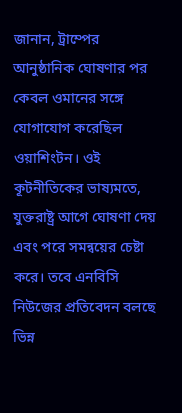জানান, ট্রাম্পের আনুষ্ঠানিক ঘোষণার পর কেবল ওমানের সঙ্গে যোগাযোগ করেছিল ওয়াশিংটন। ওই কূটনীতিকের ভাষ্যমতে, যুক্তরাষ্ট্র আগে ঘোষণা দেয় এবং পরে সমন্বয়ের চেষ্টা করে। তবে এনবিসি নিউজের প্রতিবেদন বলছে ভিন্ন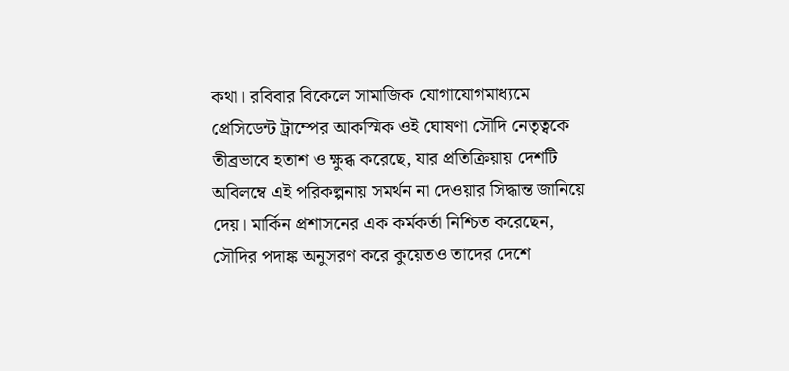কথা। রবিবার বিকেলে সামাজিক যোগাযোগমাধ্যমে প্রেসিডেন্ট ট্রাম্পের আকস্মিক ওই ঘোষণা সৌদি নেতৃত্বকে তীব্রভাবে হতাশ ও ক্ষুব্ধ করেছে, যার প্রতিক্রিয়ায় দেশটি অবিলম্বে এই পরিকল্পনায় সমর্থন না দেওয়ার সিদ্ধান্ত জানিয়ে দেয়। মার্কিন প্রশাসনের এক কর্মকর্তা নিশ্চিত করেছেন, সৌদির পদাঙ্ক অনুসরণ করে কুয়েতও তাদের দেশে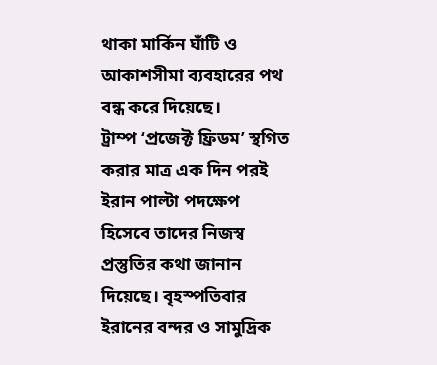থাকা মার্কিন ঘাঁটি ও আকাশসীমা ব্যবহারের পথ বন্ধ করে দিয়েছে।
ট্রাম্প ‘প্রজেক্ট ফ্রিডম’ স্থগিত করার মাত্র এক দিন পরই ইরান পাল্টা পদক্ষেপ হিসেবে তাদের নিজস্ব প্রস্তুতির কথা জানান দিয়েছে। বৃহস্পতিবার ইরানের বন্দর ও সামুদ্রিক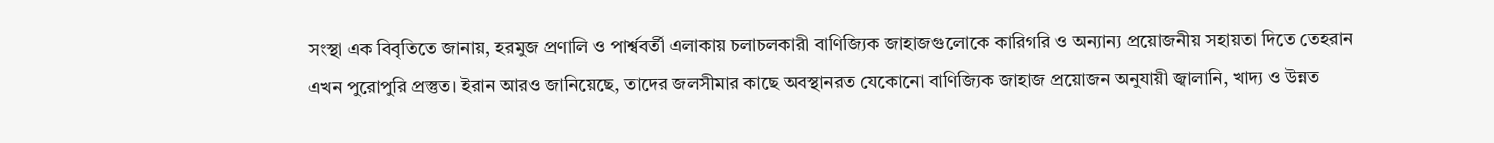সংস্থা এক বিবৃতিতে জানায়, হরমুজ প্রণালি ও পার্শ্ববর্তী এলাকায় চলাচলকারী বাণিজ্যিক জাহাজগুলোকে কারিগরি ও অন্যান্য প্রয়োজনীয় সহায়তা দিতে তেহরান এখন পুরোপুরি প্রস্তুত। ইরান আরও জানিয়েছে, তাদের জলসীমার কাছে অবস্থানরত যেকোনো বাণিজ্যিক জাহাজ প্রয়োজন অনুযায়ী জ্বালানি, খাদ্য ও উন্নত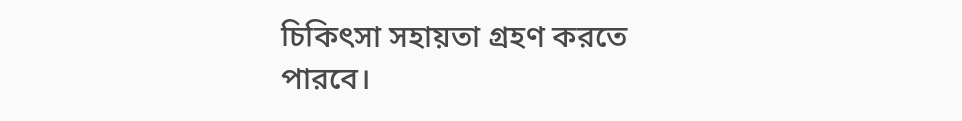চিকিৎসা সহায়তা গ্রহণ করতে পারবে।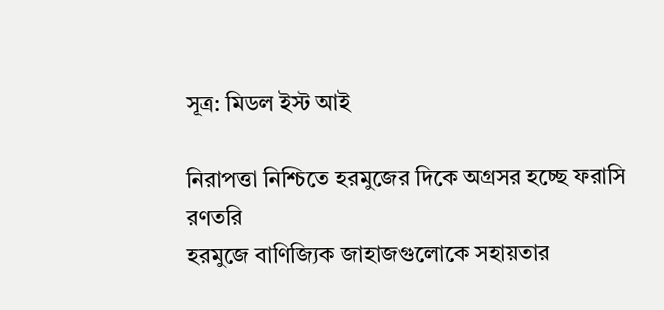সূত্র: মিডল ইস্ট আই

নিরাপত্তা নিশ্চিতে হরমুজের দিকে অগ্রসর হচ্ছে ফরাসি রণতরি
হরমুজে বাণিজ্যিক জাহাজগুলোকে সহায়তার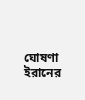ঘোষণা ইরানের